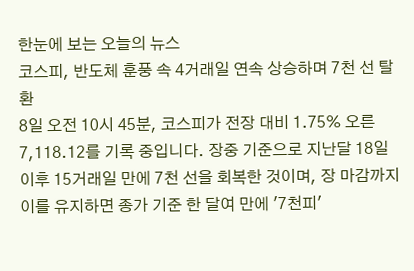한눈에 보는 오늘의 뉴스
코스피, 반도체 훈풍 속 4거래일 연속 상승하며 7천 선 탈환
8일 오전 10시 45분, 코스피가 전장 대비 1.75% 오른 7,118.12를 기록 중입니다. 장중 기준으로 지난달 18일 이후 15거래일 만에 7천 선을 회복한 것이며, 장 마감까지 이를 유지하면 종가 기준 한 달여 만에 '7천피'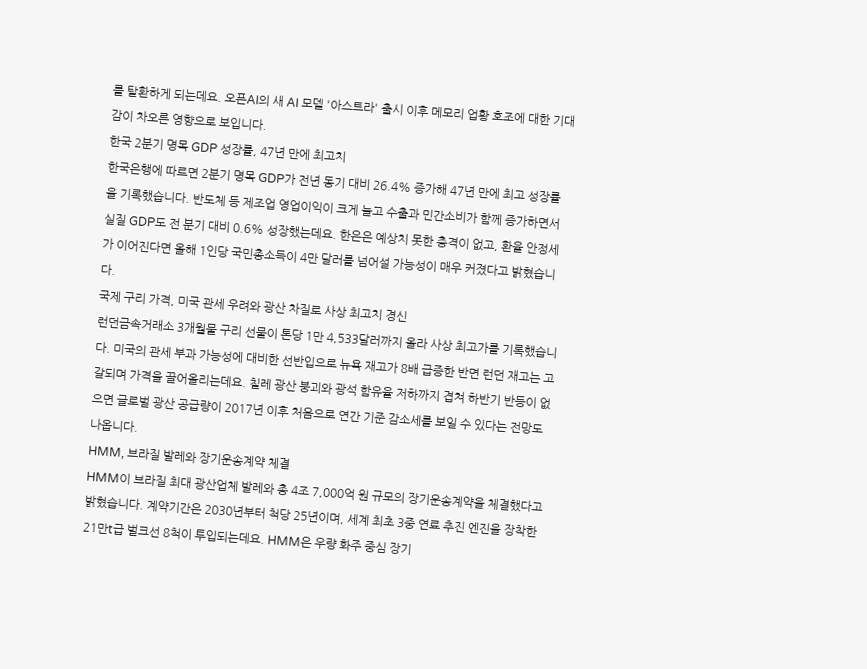를 탈환하게 되는데요. 오픈AI의 새 AI 모델 '아스트라' 출시 이후 메모리 업황 호조에 대한 기대감이 차오른 영향으로 보입니다.
한국 2분기 명목 GDP 성장률, 47년 만에 최고치
한국은행에 따르면 2분기 명목 GDP가 전년 동기 대비 26.4% 증가해 47년 만에 최고 성장률을 기록했습니다. 반도체 등 제조업 영업이익이 크게 늘고 수출과 민간소비가 함께 증가하면서 실질 GDP도 전 분기 대비 0.6% 성장했는데요. 한은은 예상치 못한 충격이 없고, 환율 안정세가 이어진다면 올해 1인당 국민총소득이 4만 달러를 넘어설 가능성이 매우 커졌다고 밝혔습니다.
국제 구리 가격, 미국 관세 우려와 광산 차질로 사상 최고치 경신
런던금속거래소 3개월물 구리 선물이 톤당 1만 4,533달러까지 올라 사상 최고가를 기록했습니다. 미국의 관세 부과 가능성에 대비한 선반입으로 뉴욕 재고가 8배 급증한 반면 런던 재고는 고갈되며 가격을 끌어올리는데요. 칠레 광산 붕괴와 광석 함유율 저하까지 겹쳐 하반기 반등이 없으면 글로벌 광산 공급량이 2017년 이후 처음으로 연간 기준 감소세를 보일 수 있다는 전망도 나옵니다.
HMM, 브라질 발레와 장기운송계약 체결
HMM이 브라질 최대 광산업체 발레와 총 4조 7,000억 원 규모의 장기운송계약을 체결했다고 밝혔습니다. 계약기간은 2030년부터 척당 25년이며, 세계 최초 3중 연료 추진 엔진을 장착한 21만t급 벌크선 8척이 투입되는데요. HMM은 우량 화주 중심 장기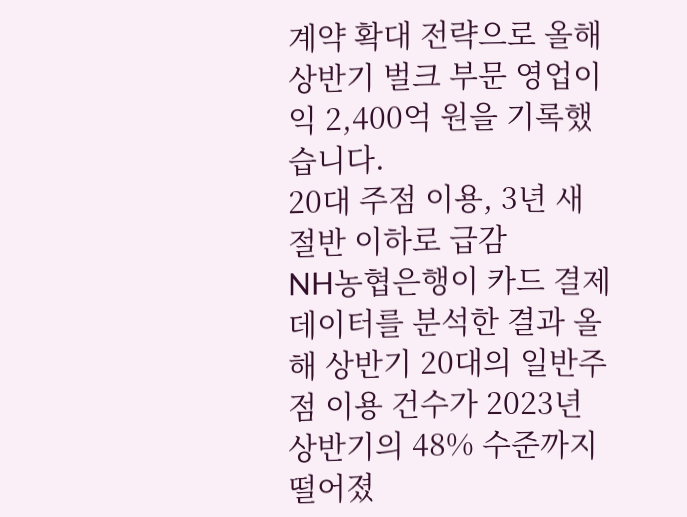계약 확대 전략으로 올해 상반기 벌크 부문 영업이익 2,400억 원을 기록했습니다.
20대 주점 이용, 3년 새 절반 이하로 급감
NH농협은행이 카드 결제 데이터를 분석한 결과 올해 상반기 20대의 일반주점 이용 건수가 2023년 상반기의 48% 수준까지 떨어졌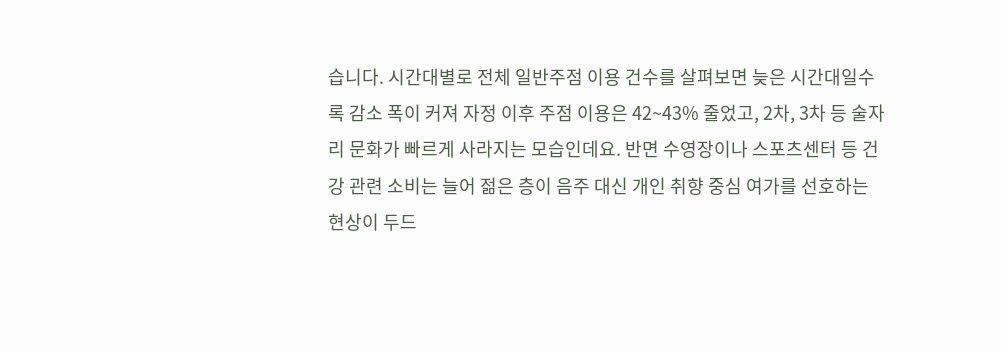습니다. 시간대별로 전체 일반주점 이용 건수를 살펴보면 늦은 시간대일수록 감소 폭이 커져 자정 이후 주점 이용은 42~43% 줄었고, 2차, 3차 등 술자리 문화가 빠르게 사라지는 모습인데요. 반면 수영장이나 스포츠센터 등 건강 관련 소비는 늘어 젊은 층이 음주 대신 개인 취향 중심 여가를 선호하는 현상이 두드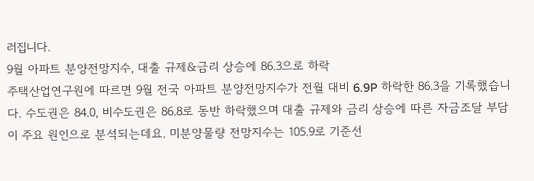러집니다.
9월 아파트 분양전망지수, 대출 규제&금리 상승에 86.3으로 하락
주택산업연구원에 따르면 9월 전국 아파트 분양전망지수가 전월 대비 6.9P 하락한 86.3을 기록했습니다. 수도권은 84.0, 비수도권은 86.8로 동반 하락했으며 대출 규제와 금리 상승에 따른 자금조달 부담이 주요 원인으로 분석되는데요. 미분양물량 전망지수는 105.9로 기준선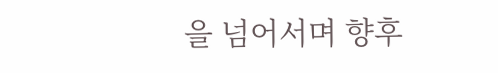을 넘어서며 향후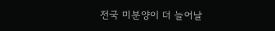전국 미분양이 더 늘어날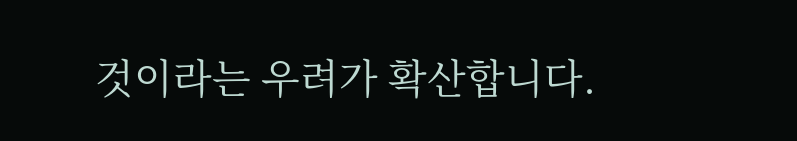것이라는 우려가 확산합니다.